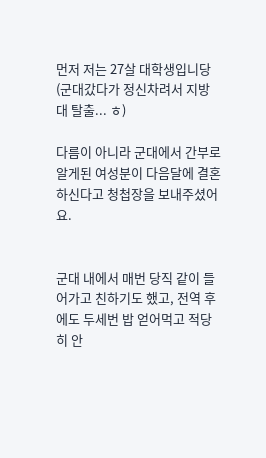먼저 저는 27살 대학생입니당(군대갔다가 정신차려서 지방대 탈출... ㅎ)

다름이 아니라 군대에서 간부로 알게된 여성분이 다음달에 결혼하신다고 청첩장을 보내주셨어요.


군대 내에서 매번 당직 같이 들어가고 친하기도 했고, 전역 후에도 두세번 밥 얻어먹고 적당히 안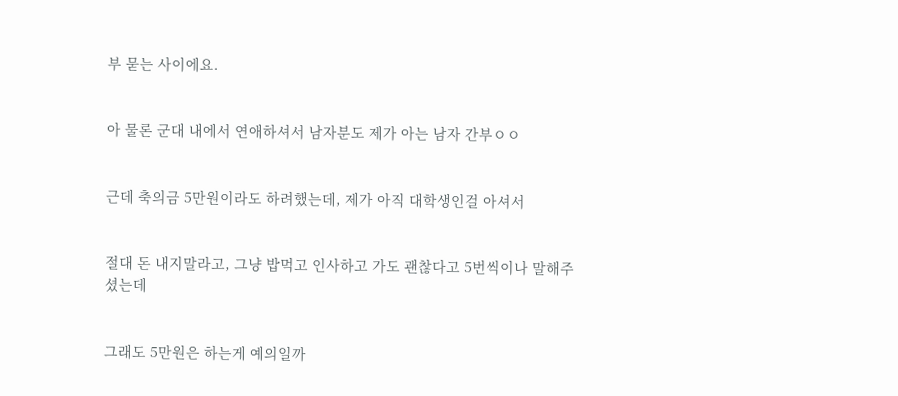부 묻는 사이에요.


아 물론 군대 내에서 연애하셔서 남자분도 제가 아는 남자 간부ㅇㅇ


근데 축의금 5만원이라도 하려했는데, 제가 아직 대학생인걸 아셔서


절대 돈 내지말라고, 그냥 밥먹고 인사하고 가도 괜찮다고 5번씩이나 말해주셨는데


그래도 5만원은 하는게 예의일까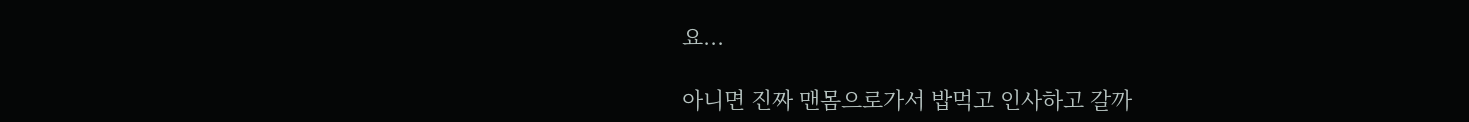요...

아니면 진짜 맨몸으로가서 밥먹고 인사하고 갈까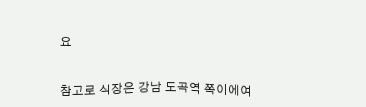요


참고로 식장은 강남 도곡역 쪽이에여